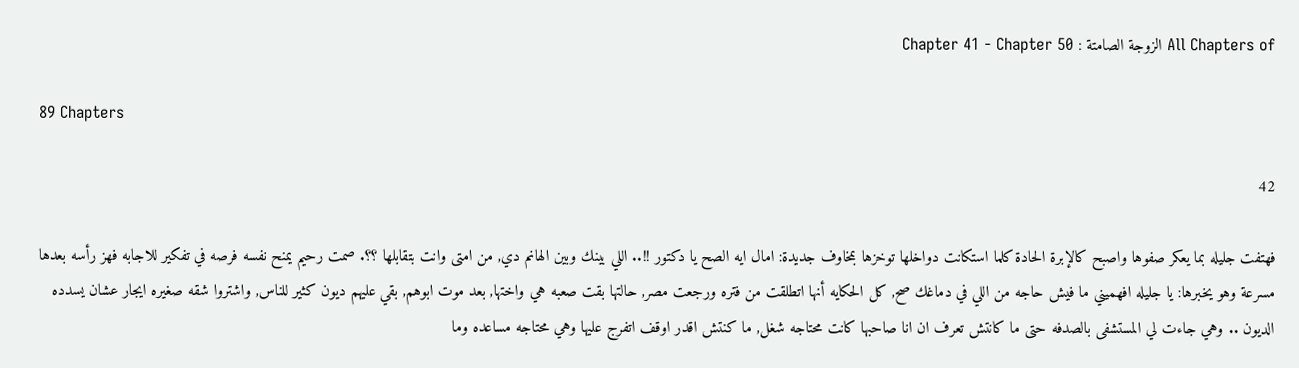All Chapters of الزوجة الصامتة : Chapter 41 - Chapter 50

89 Chapters

42

فهتفت جليله بما يعكر صفوها واصبح كالإبرة الحادة كلما استكانت دواخلها توخزها بمخاوف جديدة: امال ايه الصح يا دكتور !!.. اللي بينك وبين الهانم دي, من امتى وانت بتقابلها ؟؟. صمت رحيم يمنح نفسه فرصه في تفكير للاجابه فهز رأسه بعدها مسرعة وهو يخبرها: يا جليله افهميني ما فيش حاجه من اللي في دماغك صح, كل الحكايه أنها اتطلقت من فتره ورجعت مصر, حالتها بقت صعبه هي واختها, بعد موت ابوهم, بقي عليهم ديون كثير للناس, واشتروا شقه صغيره ايجار عشان يسدده الديون .. وهي جاءت لي المستشفى بالصدفه حتى ما كانتش تعرف ان انا صاحبها كانت محتاجه شغل, ما كنتش اقدر اوقف اتفرج عليها وهي محتاجه مساعده وما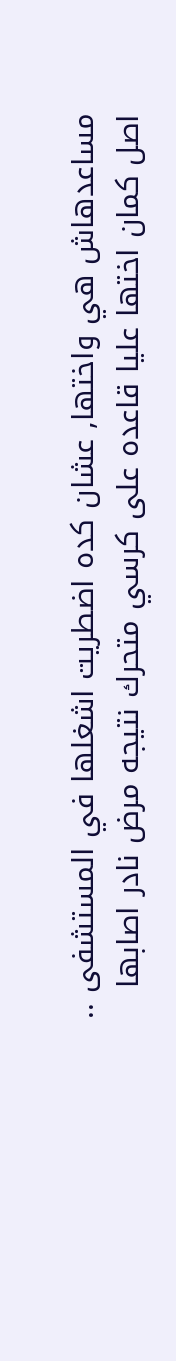مساعدهاش هي واختها, عشان كده اضطريت اشغلها في المستشفى .. اصل كمان اختها عليا قاعده على كرسي متحرك نتيجه مرض نادر اصابها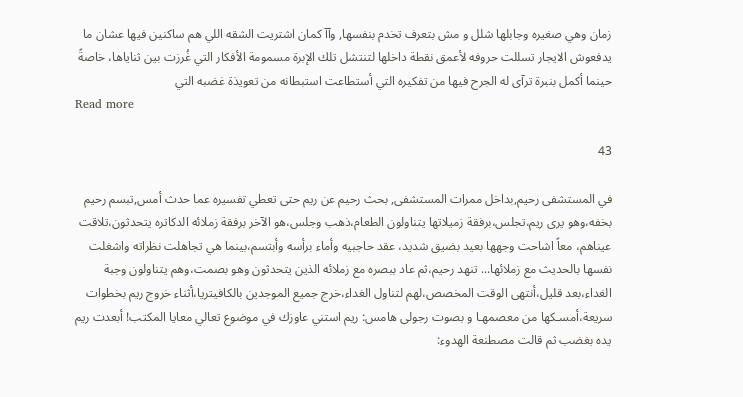زمان وهي صغيره وجابلها شلل و مش بتعرف تخدم بنفسها, وآآ كمان اشتريت الشقه اللي هم ساكنين فيها عشان ما يدفعوش الايجار تسللت حروفه لأعمق نقطة داخلها لتنتشل تلك الإبرة مسمومة الأفكار التي غُرزت بين ثناياها، خاصةً حينما أكمل بنبرة ترآى له الجرح فيها من تفكيره التي أستطاعت استبطانه من تعويذة غضبه التي
Read more

43

في المستشفى رحيم,بداخل ممرات المستشفى, بحث رحيم عن ريم حتى تعطي تفسيره عما حدث أمس,تبسم رحيم بخفه،وهو يرى ريم،تجلس،برفقة زميلاتها يتناولون الطعام،ذهب وجلس،هو الآخر برفقة زملائه الدكاتره يتحدثون،تلاقت عيناهم، معاً اشاحت وجهها بعيد بضيق شديد، عقد حاجبيه وأماء برأسه وأبتسم،بينما هي تجاهلت نظراته واشغلت نفسها بالحديث مع زملائها... تنهد رحيم،ثم عاد ببصره مع زملائه الذين يتحدثون وهو بصمت،وهم يتناولون وجبة الغداء،بعد قليل،أنتهى الوقت المخصص،لهم لتناول الغداء،خرج جميع الموجدين بالكافيتريا،أثناء خروج ريم بخطوات سريعة،أمسـكها من معصمهـا و بصوت رجولى هامس: ريم استني عاوزك في موضوع تعالي معايا المكتب! أبعدت ريم يده بغضب ثم قالت مصطنعة الهدوء: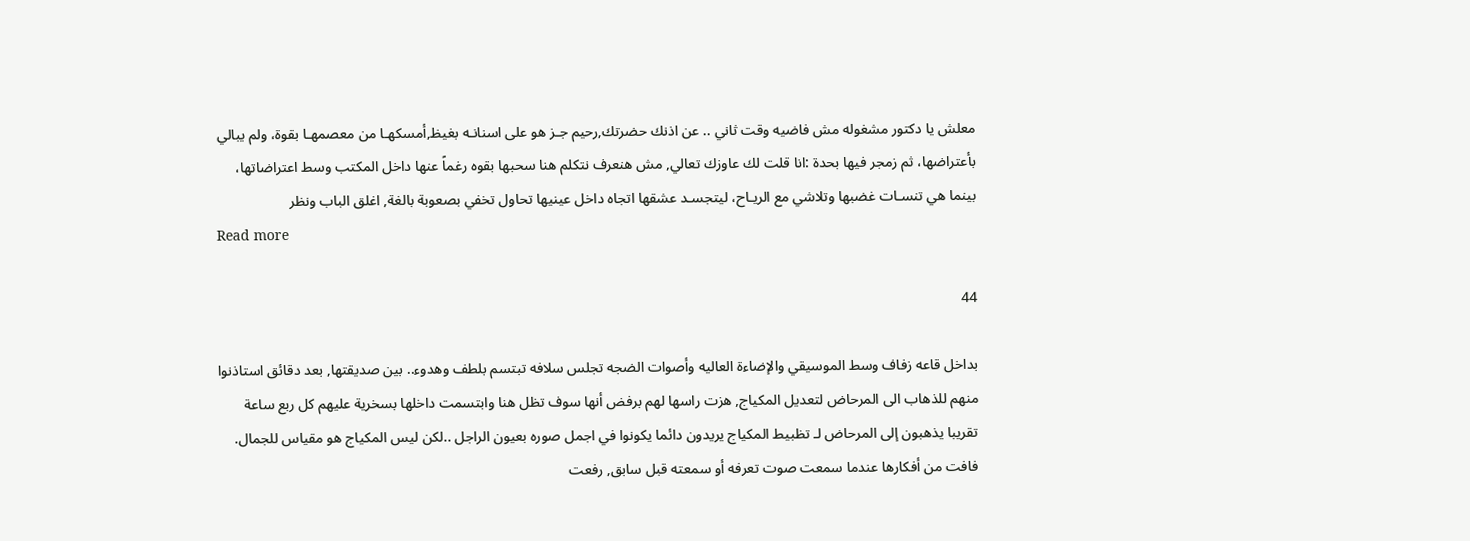معلش يا دكتور مشغوله مش فاضيه وقت ثاني .. عن اذنك حضرتك,رحيم جـز هو على اسنانـه بغيظ,أمسكهـا من معصمهـا بقوة، ولم يبالي بأعتراضها، ثم زمجر فيها بحدة :انا قلت لك عاوزك تعالي, مش هنعرف نتكلم هنا سحبها بقوه رغماً عنها داخل المكتب وسط اعتراضاتها، بينما هي تنسـات غضبها وتلاشي مع الريـاح، ليتجسـد عشقها اتجاه داخل عينيها تحاول تخفي بصعوبة بالغة, اغلق الباب ونظر
Read more

44

بداخل قاعه زفاف وسط الموسيقي والإضاءة العاليه وأصوات الضجه تجلس سلافه تبتسم بلطف وهدوء.. بين صديقتها, بعد دقائق استاذنوا منهم للذهاب الى المرحاض لتعديل المكياج, هزت راسها لهم برفض أنها سوف تظل هنا وابتسمت داخلها بسخرية عليهم كل ربع ساعة تقريبا يذهبون إلى المرحاض لـ تظبيط المكياج يريدون دائما يكونوا في اجمل صوره بعيون الراجل ..لكن ليس المكياج هو مقياس للجمال. فافت من أفكارها عندما سمعت صوت تعرفه أو سمعته قبل سابق, رفعت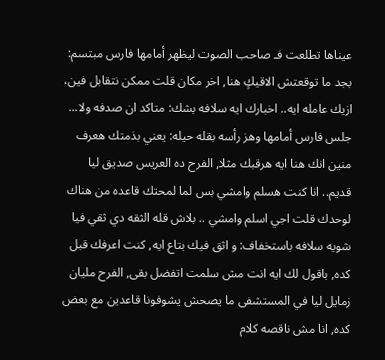عيناها تطلعت فـ صاحب الصوت ليظهر أمامها فارس مبتسم: بجد ما توقعتش الاقيكٍ هنا, اخر مكان قلت ممكن نتقابل فين، ازيك عامله ايه.. اخبارك ايه سلافه بشك: متاكد ان صدفه ولا... جلس فارس أمامها وهز رأسه بقله حيله: يعني بذمتك هعرف منين انك هنا ايه هرقبك مثلا, الفرح ده العريس صديق ليا قديم.. انا كنت هسلم وامشي بس لما لمحتك قاعده من هناك لوحدك قلت اجي اسلم وامشي .. بلاش قله الثقه دي ثقي فيا شويه سلافه باستخفاف: و اثق فيك بتاع ايه, كنت اعرفك قبل كده, باقول لك ايه انت مش سلمت اتفضل بقى, الفرح مليان زمايل ليا في المستشفى ما يصحش يشوفونا قاعدين مع بعض كده, انا مش ناقصه كلام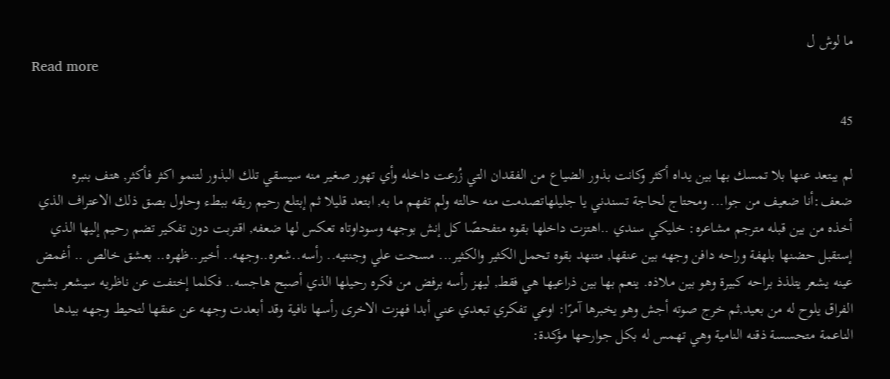ما لوش ل
Read more

45

لم يبتعد عنها بلا تمسك بها بين يداه أكثر وكانت بذور الضياع من الفقدان التي زُرعت داخله وأي تهور صغير منه سيسقي تلك البذور لتنمو اكثر فأكثر, هتف بنبره ضعف:أنا ضعيف من جوا... ومحتاج لحاجة تسندني يا جليلهاتصدمت منه حالته ولم تفهم ما به, ابتعد قليلا ثم إبتلع رحيم ريقه ببطء وحاول بصق ذلك الاعتراف الذي أخذه من بين قبله مترجم مشاعره: خليكي سندي ..اهتزت داخلها بقوه متفحصًا كل إنش بوجهه وسوداوتاه تعكس لها ضعفه, اقتربت دون تفكير تضم رحيم إليها الذي إستقبل حضنها بلهفة وراحه دافن وجهه بين عنقها, متنهد بقوه تحمل الكثير والكثير... مسحت علي وجنتيه.. رأسه..شعره..وجهه.. أخير..ظهره.. بعشق خالص .. أغمض عينه يشعر يتلذذ براحه كبيرة وهو بين ملاذه. ينعم بها بين ذراعيها هي فقط, ليهز رأسه برفض من فكره رحيلها الذي أصبح هاجسه.. فكلما إختفت عن ناظريه سيشعر بشبح الفراق يلوح له من بعيد,ثم خرج صوته أجش وهو يخبرها آمرًا: اوعي تفكري تبعدي عني أبدا فهزت الاخرى رأسها نافية وقد أبعدت وجهه عن عنقها لتحيط وجهه بيدها الناعمة متحسسة ذقنه النامية وهي تهمس له بكل جوارحها مؤكدة: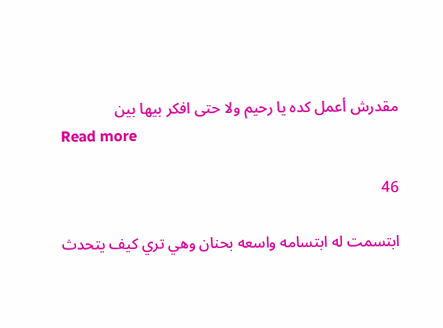مقدرش أعمل كده يا رحيم ولا حتى افكر بيها بين
Read more

46

ابتسمت له ابتسامه واسعه بحنان وهي تري كيف يتحدث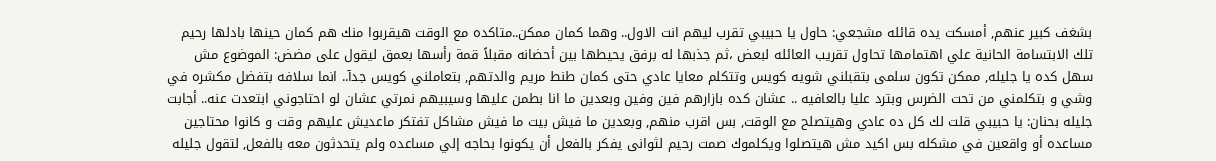بشغف كبير عنهم, أمسكت يده قائله مشجعي: حاول يا حبيبي تقرب ليهم انت الاول.. وهما كمان ممكن..متاكده مع الوقت هيقربوا منك هم كمان حينها بادلها رحيم تلك الابتسامة الحانية علي اهتمامها تحاول تقريب العائله لبعض ،ثم جذبها له برفق يحيطها بين أحضانه مقبلاً قمة رأسها بعمق ليقول على مضض: الموضوع مش سهل كده يا جليله, ممكن تكون سلمى بتقبلني شويه كويس وتتكلم معايا عادي حتى كمان طنط مريم والدتهم, بتعاملني كويس جدآ.. انما سلافه بتفضل مكشره في وشي و بتكلمني من تحت الضرس وبترد عليا بالعافيه .. عشان كده بازارهم فين وفين وبعدين ما انا بطمن عليها وسيبيهم نمرتي عشان لو احتاجوني ابتعدت عنه.. أجابت جليله بحنان: يا حبيبي قلت لك كل ده عادي وهيتصلح مع الوقت, بس اقرب منهم, وبعدين ما فيش بيت ما فيش مشاكل تفتكر ماعديش عليهم وقت و كانوا محتاجين مساعده أو واقعين في مشكله بس اكيد مش هيتصلوا ويكلموك صمت رحيم لثوانى يفكر بالفعل أن يكونوا بحاجه إلي مساعده ولم يتحدثون معه بالفعل, لتقول جليله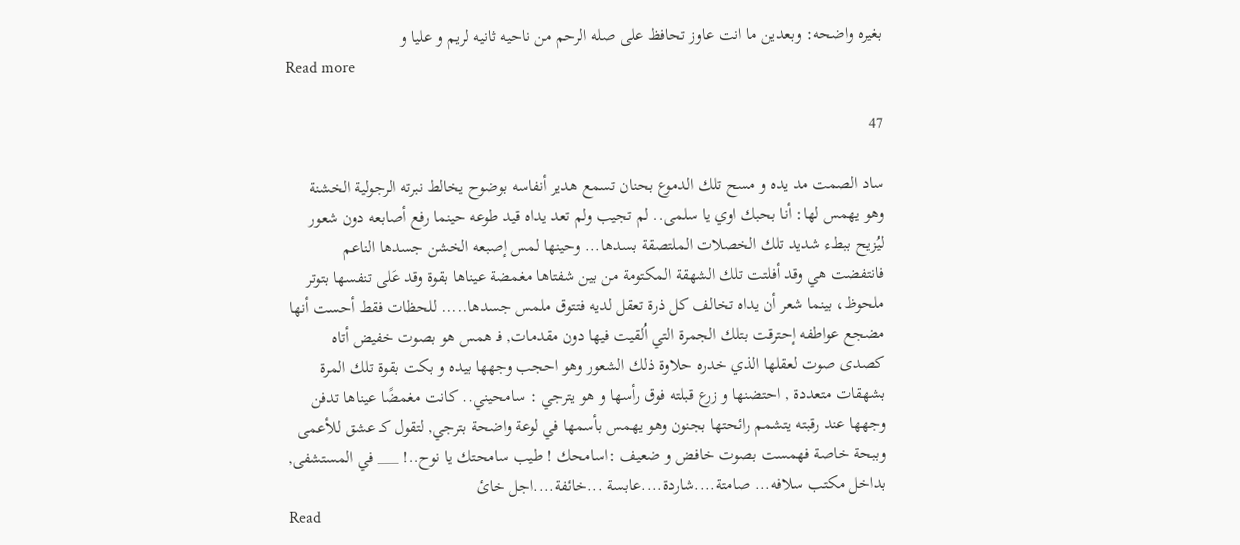بغيره واضحه: وبعدين ما انت عاوز تحافظ على صله الرحم من ناحيه ثانيه لريم و عليا و
Read more

47

ساد الصمت مد يده و مسح تلك الدموع بحنان تسمع هدير أنفاسه بوضوح يخالط نبرته الرجولية الخشنة وهو يهمس لها: أنا بحبك اوي يا سلمى.. لم تجيب ولم تعد يداه قيد طوعه حينما رفع أصابعه دون شعور ليُزيح ببطء شديد تلك الخصلات الملتصقة بسدها... وحينها لمس إصبعه الخشن جسدها الناعم فانتفضت هي وقد أفلتت تلك الشهقة المكتومة من بين شفتاها مغمضة عيناها بقوة وقد عَلى تنفسها بتوتر ملحوظ، بينما شعر أن يداه تخالف كل ذرة تعقل لديه فتتوق ملمس جسدها..... للحظات فقط أحست أنها مضجع عواطفه إحترقت بتلك الجمرة التي اُلقيت فيها دون مقدمات, فـ همس هو بصوت خفيض أتاه كصدى صوت لعقلها الذي خدره حلاوة ذلك الشعور وهو احجب وجهها بيده و بكت بقوة تلك المرة بشهقات متعددة , احتضنها و زرع قبلته فوق رأسها و هو يترجي : سامحيني.. كانت مغمضًا عيناها تدفن وجهها عند رقبته يتشمم رائحتها بجنون وهو يهمس بأسمها في لوعة واضحة بترجي, لتقول كـ عشق للأعمى وببحة خاصة فهمست بصوت خافض و ضعيف :اسامحك ! طيب سامحتك يا نوح..! ___ في المستشفى, بداخل مكتب سلافه... صامتة....شاردة....عابسة ...خائفة....اجل خائ
Read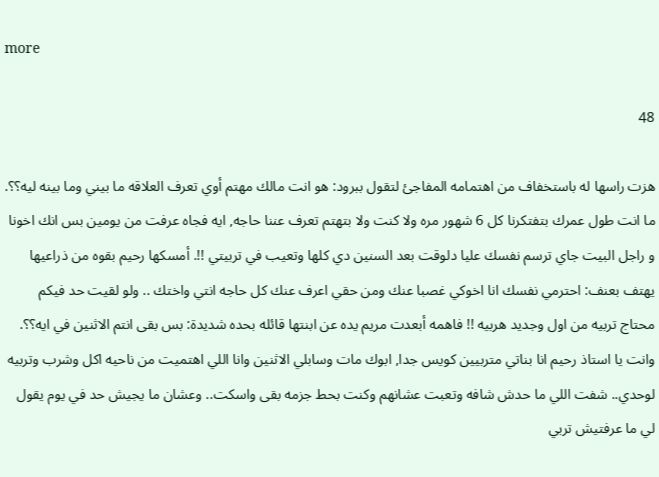more

48

هزت راسها له باستخفاف من اهتمامه المفاجئ لتقول ببرود: هو انت مالك مهتم أوي تعرف العلاقه ما بيني وما بينه ليه؟؟. ما انت طول عمرك بتفتكرنا كل 6 شهور مره ولا كنت ولا بتهتم تعرف عننا حاجه, ايه فجاه عرفت من يومين بس انك اخونا و راجل البيت جاي ترسم نفسك عليا دلوقت بعد السنين دي كلها وتعيب في تربيتي !!. أمسكها رحيم بقوه من ذراعيها يهتف بعنف: احترمي نفسك انا اخوكي غصبا عنك ومن حقي اعرف عنك كل حاجه انتي واختك .. ولو لقيت حد فيكم محتاج تربيه من اول وجديد هربيه !! فاهمه أبعدت مريم يده عن ابنتها قائله بحده شديدة: بس بقى انتم الاثنين في ايه؟؟. وانت يا استاذ رحيم انا بناتي متربيين كويس جدا, ابوك مات وسابلي الاثنين وانا اللي اهتميت من ناحيه اكل وشرب وتربيه لوحدي.. شفت اللي ما حدش شافه وتعبت عشانهم وكنت بحط جزمه بقى واسكت.. وعشان ما يجيش حد في يوم يقول لي ما عرفتيش تربي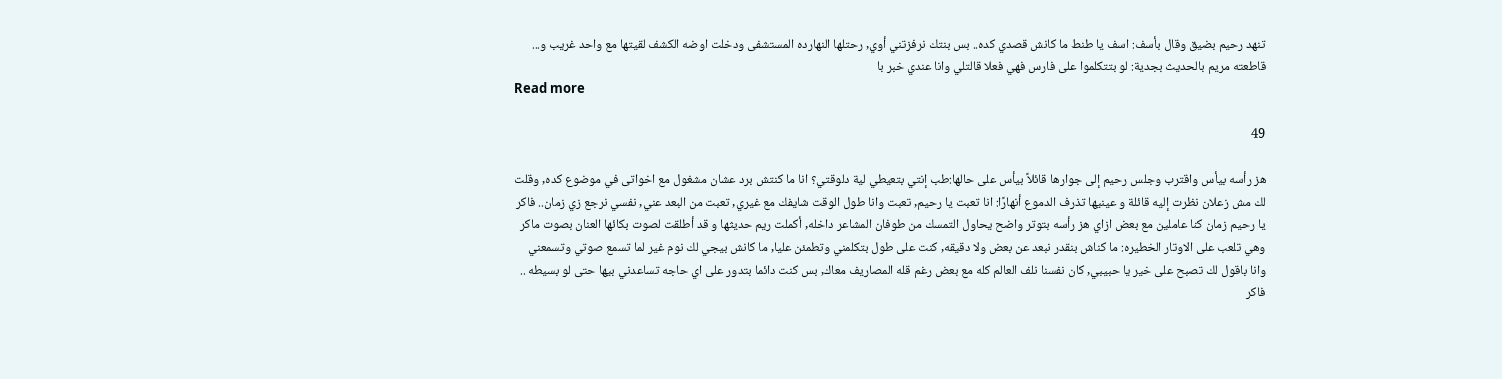تنهد رحيم بضيق وقال بأسف: اسف يا طنط ما كانش قصدي كده.. بس بنتك نرفزتني أوي, رحتلها النهارده المستشفى ودخلت اوضه الكشف لقيتها مع واحد غريب و... قاطعته مريم بالحديث بجدية: لو بتتكلموا على فارس فهي فعلا قالتلي وانا عندي خبر با
Read more

49

هز رأسه بيأس واقترب وجلس رحيم إلى جوارها قائلاً بيأس على حالها:طب إنتي بتعيطي لية دلوقتي؟ انا ما كنتش برد عشان مشغول مع اخواتى في موضوع كده, وقلت لك مش زعلان نظرت إليه قائلة و عينيها تذرف الدموع أنهارًا: انا تعبت يا رحيم, تعبت وانا طول الوقت شايفك مع غيري, تعبت من البعد عني, نفسي نرجع زي زمان.. فاكر يا رحيم زمان كنا عاملين مع بعض ازاي هز رأسه بتوتر واضح يحاول التمسك من طوفان المشاعر داخله, أكملت ريم حديثها و قد أطلقت لصوت بكائها العنان بصوت ماكر وهي تلعب على الاوتار الخطيره: ما كناش بنقدر نبعد عن بعض ولا دقيقه, كنت على طول بتكلمني وتطمئن عليا, ما كانش بيجي لك نوم غير لما تسمع صوتي وتسمعني وانا باقول لك تصبح على خير يا حبيبي, كان نفسنا نلف العالم كله مع بعض رغم قله المصاريف معاك, بس كنت دائما بتدور على اي حاجه تساعدني بيها حتى لو بسيطه .. فاكر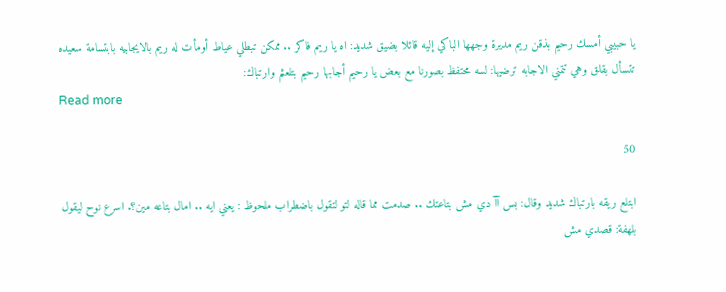يا حبيبي أمسك رحيم بذقن ريم مديرة وجهها الباكي إليه قائلا بضيق شديد: اه يا ريم فاكر .. ممكن تبطلي عياط أومأت له ريم بالايجابيه بابتسامة سعيده تتسأل بقلق وهي تتمني الاجابه ترضيها: لسه محتفظ بصورنا مع بعض يا رحيم أجابها رحيم بتلعثم وارتباك:
Read more

50

ابتلع ريقه بارتباك شديد وقال: بس آآ دي مش بتاعتك .. صدمت مما قاله لتو لتقول باضطراب ملحوظ : يعني ايه .. امال بتاعه مين؟. اسرع نوح ليقول بلهفة: قصدي مش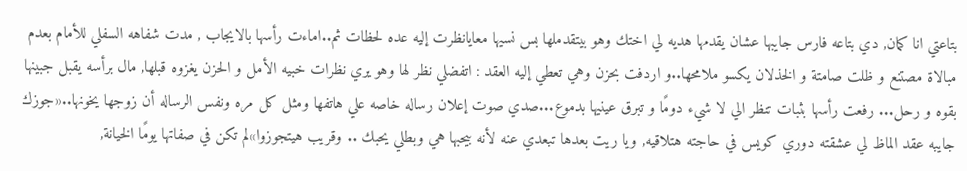بتاعتي انا كمان, دي بتاعه فارس جايبها عشان يقدمها هديه لي اختك وهو بيتقدملها بس نسيها معايانظرت إليه عده لحظات ثم..اماءت رأسها بالايجاب , مدت شفاهه السفلي للأمام بعدم مبالاة مصتنع و ظلت صامتة و الخذلان يكسو ملامحها..و اردفت بحزن وهي تعطي إليه العقد : اتفضلي نظر لها وهو يري نظرات خبيه الأمل و الحزن يغزوه قبلها, مال برأسه يقبل جبينها بقوه و رحل... رفعت رأسها بثبات تنظر الي لا شيء دومًا و تبرق عينيها بدموع...صدي صوت إعلان رساله خاصه علي هاتفها ومثل كل مره ونفس الرساله أن زوجها يخونها..«جوزك جايبه عقد الماظ لي عشقته دوري كويس في حاجته هتلاقيه, ويا ريت بعدها تبعدي عنه لأنه بيحبها هي وبطلي يحبك .. وقريب هيتجوزوا»لم تكن في صفاتها يومًا الخيانة,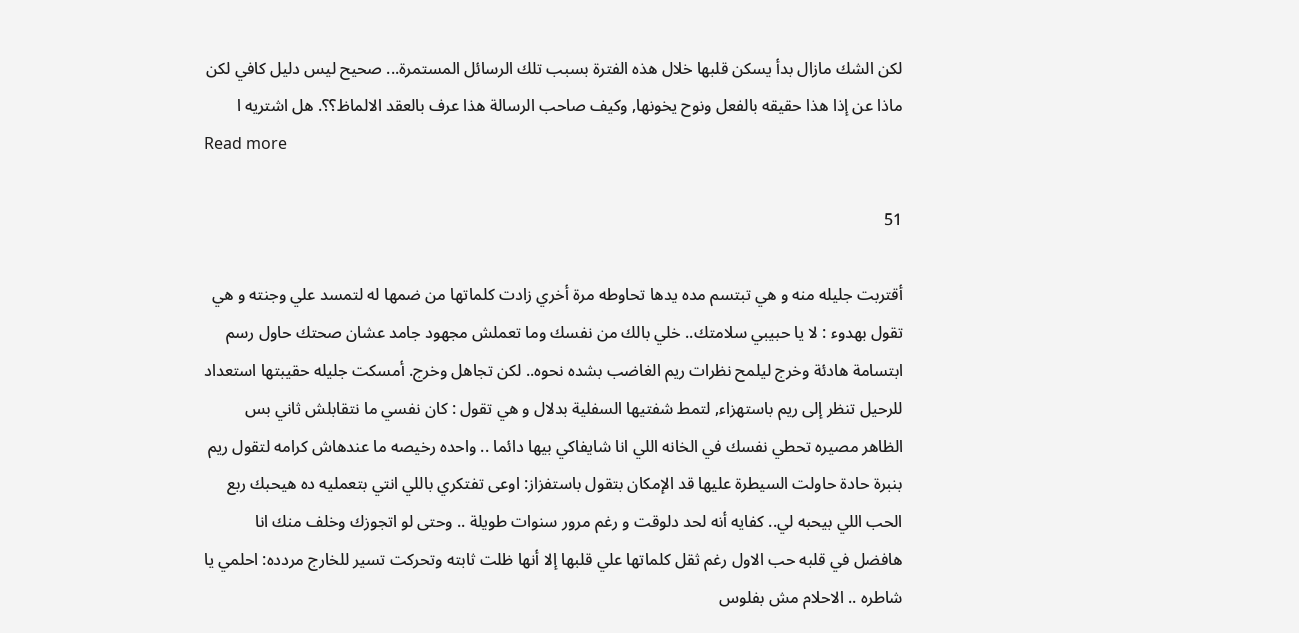لكن الشك مازال بدأ يسكن قلبها خلال هذه الفترة بسبب تلك الرسائل المستمرة... صحيح ليس دليل كافي لكن ماذا عن إذا هذا حقيقه بالفعل ونوح يخونها, وكيف صاحب الرسالة هذا عرف بالعقد الالماظ؟؟. هل اشتريه ا
Read more

51

أقتربت جليله منه و هي تبتسم مده يدها تحاوطه مرة أخري زادت كلماتها من ضمها له لتمسد علي وجنته و هي تقول بهدوء : لا يا حبيبي سلامتك.. خلي بالك من نفسك وما تعملش مجهود جامد عشان صحتك حاول رسم ابتسامة هادئة وخرج ليلمح نظرات ريم الغاضب بشده نحوه.. لكن تجاهل وخرج. أمسكت جليله حقيبتها استعداد للرحيل تنظر إلى ريم باستهزاء, لتمط شفتيها السفلية بدلال و هي تقول : كان نفسي ما نتقابلش ثاني بس الظاهر مصيره تحطي نفسك في الخانه اللي انا شايفاكي بيها دائما .. واحده رخيصه ما عندهاش كرامه لتقول ريم بنبرة حادة حاولت السيطرة عليها قد الإمكان بتقول باستفزاز: اوعى تفتكري باللي انتي بتعمليه ده هيحبك ربع الحب اللي بيحبه لي.. كفايه أنه لحد دلوقت و رغم مرور سنوات طويلة .. وحتى لو اتجوزك وخلف منك انا هافضل في قلبه حب الاول رغم ثقل كلماتها علي قلبها إلا أنها ظلت ثابته وتحركت تسير للخارج مردده: احلمي يا شاطره .. الاحلام مش بفلوس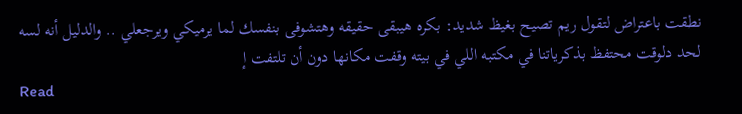نطقت باعتراض لتقول ريم تصيح بغيظ شديد: بكره هيبقى حقيقه وهتشوفى بنفسك لما يرميكي ويرجعلي .. والدليل أنه لسه لحد دلوقت محتفظ بذكرياتنا في مكتبه اللي في بيته وقفت مكانها دون أن تلتفت إ
Read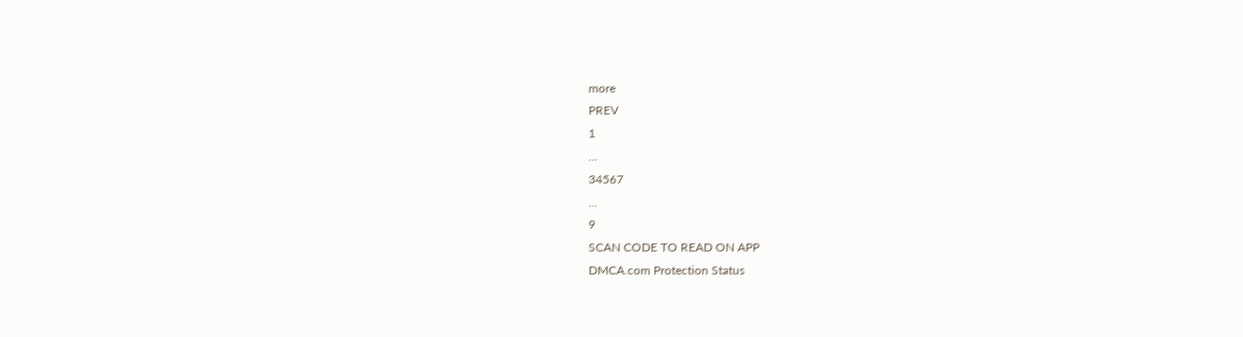more
PREV
1
...
34567
...
9
SCAN CODE TO READ ON APP
DMCA.com Protection Status